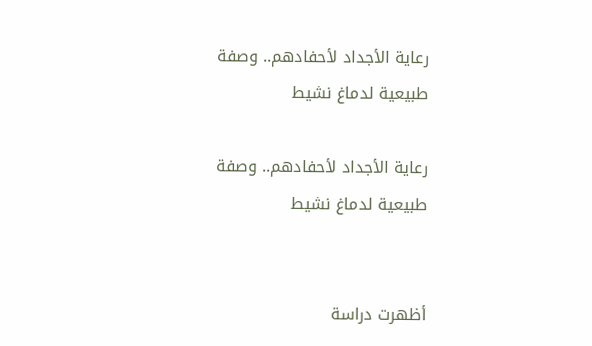رعاية الأجداد لأحفادهم.. وصفة طبيعية لدماغ نشيط

رعاية الأجداد لأحفادهم.. وصفة طبيعية لدماغ نشيط


أظهرت دراسة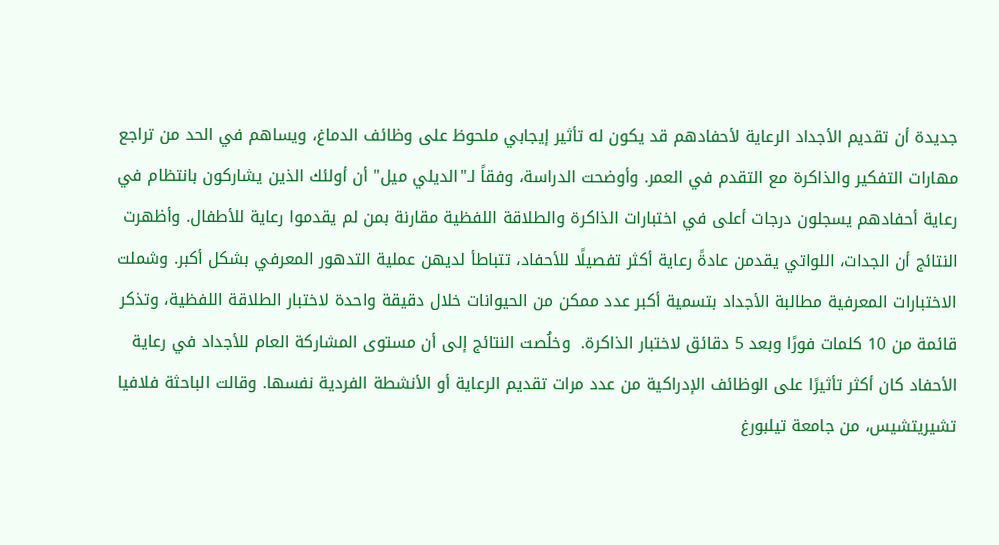جديدة أن تقديم الأجداد الرعاية لأحفادهم قد يكون له تأثير إيجابي ملحوظ على وظائف الدماغ، ويساهم في الحد من تراجع مهارات التفكير والذاكرة مع التقدم في العمر. وأوضحت الدراسة، وفقاً لـ"الديلي ميل" أن أولئك الذين يشاركون بانتظام في رعاية أحفادهم يسجلون درجات أعلى في اختبارات الذاكرة والطلاقة اللفظية مقارنة بمن لم يقدموا رعاية للأطفال. وأظهرت النتائج أن الجدات، اللواتي يقدمن عادةً رعاية أكثر تفصيلًا للأحفاد، تتباطأ لديهن عملية التدهور المعرفي بشكل أكبر. وشملت الاختبارات المعرفية مطالبة الأجداد بتسمية أكبر عدد ممكن من الحيوانات خلال دقيقة واحدة لاختبار الطلاقة اللفظية، وتذكر قائمة من 10 كلمات فورًا وبعد 5 دقائق لاختبار الذاكرة.  وخلُصت النتائج إلى أن مستوى المشاركة العام للأجداد في رعاية الأحفاد كان أكثر تأثيرًا على الوظائف الإدراكية من عدد مرات تقديم الرعاية أو الأنشطة الفردية نفسها. وقالت الباحثة فلافيا تشيريتشيس، من جامعة تيلبورغ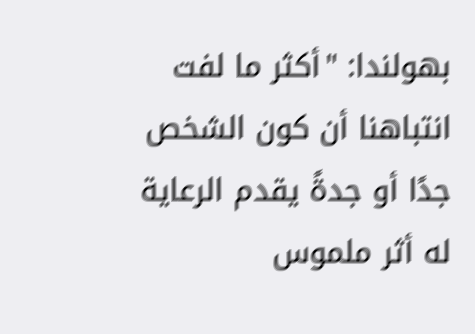بهولندا: "أكثر ما لفت انتباهنا أن كون الشخص جدًا أو جدةً يقدم الرعاية له أثر ملموس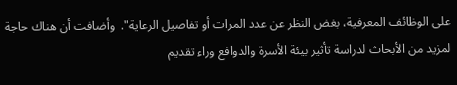على الوظائف المعرفية، بغض النظر عن عدد المرات أو تفاصيل الرعاية".  وأضافت أن هناك حاجة لمزيد من الأبحاث لدراسة تأثير بيئة الأسرة والدوافع وراء تقديم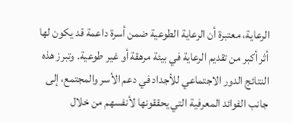الرعاية، معتبرة أن الرعاية الطوعية ضمن أسرة داعمة قد يكون لها أثر أكبر من تقديم الرعاية في بيئة مرهقة أو غير طوعية. وتبرز هذه النتائج الدور الاجتماعي للأجداد في دعم الأسر والمجتمع، إلى جانب الفوائد المعرفية التي يحققونها لأنفسهم من خلال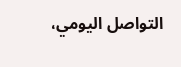التواصل اليومي،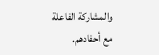والمشاركة الفاعلة مع أحفادهم.